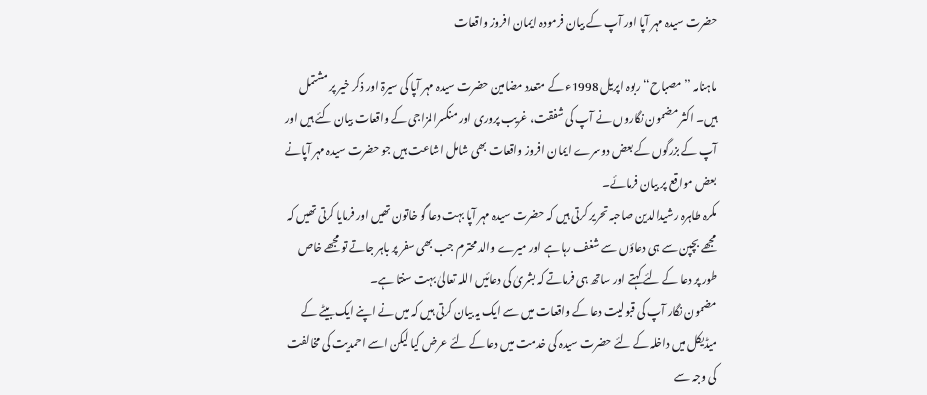حضرت سیدہ مہر آپا اور آپ کے بیان فرمودہ ایمان افروز واقعات

ماہنامہ ’’مصباح‘‘ ربوہ اپریل 1998ء کے متعدد مضامین حضرت سیدہ مہر آپا کی سیرۃ اور ذکر خیر پر مشتمل ہیں۔ اکثر مضمون نگاروں نے آپ کی شفقت، غریب پروری اور منکسرالمزاجی کے واقعات بیان کئے ہیں اور آپ کے بزرگوں کے بعض دوسرے ایمان افروز واقعات بھی شامل اشاعت ہیں جو حضرت سیدہ مہر آپانے بعض مواقع پر بیان فرمائے۔
مکرہ طاہرہ رشیدالدین صاحبہ تحریر کرتی ہیں کہ حضرت سیدہ مہر آپا بہت دعا گو خاتون تھیں اور فرمایا کرتی تھیں کہ مجھے بچپن سے ہی دعاؤں سے شغف رہا ہے اور میرے والد محترم جب بھی سفر پر باہر جاتے تو مجھے خاص طور پر دعا کے لئے کہتے اور ساتھ ہی فرماتے کہ بشریٰ کی دعائیں اللہ تعالیٰ بہت سنتا ہے۔
مضمون نگار آپ کی قبولیت دعا کے واقعات میں سے ایک یہ بیان کرتی ہیں کہ میں نے اپنے ایک بیٹے کے میڈیکل میں داخلہ کے لئے حضرت سیدہ کی خدمت میں دعا کے لئے عرض کیا لیکن اسے احمدیت کی مخالفت کی وجہ سے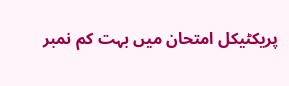پریکٹیکل امتحان میں بہت کم نمبر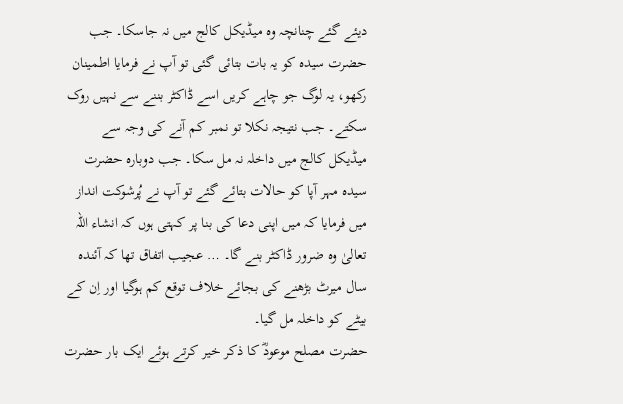دیئے گئے چنانچہ وہ میڈیکل کالج میں نہ جاسکا۔ جب حضرت سیدہ کو یہ بات بتائی گئی تو آپ نے فرمایا اطمینان رکھو، یہ لوگ جو چاہے کریں اسے ڈاکٹر بننے سے نہیں روک سکتے۔ جب نتیجہ نکلا تو نمبر کم آنے کی وجہ سے میڈیکل کالج میں داخلہ نہ مل سکا۔ جب دوبارہ حضرت سیدہ مہر آپا کو حالات بتائے گئے تو آپ نے پُرشوکت انداز میں فرمایا کہ میں اپنی دعا کی بنا پر کہتی ہوں کہ انشاء اللہ تعالیٰ وہ ضرور ڈاکٹر بنے گا۔ … عجیب اتفاق تھا کہ آئندہ سال میرٹ بڑھنے کی بجائے خلاف توقع کم ہوگیا اور اِن کے بیٹے کو داخلہ مل گیا۔
حضرت مصلح موعودؓ کا ذکر خیر کرتے ہوئے ایک بار حضرت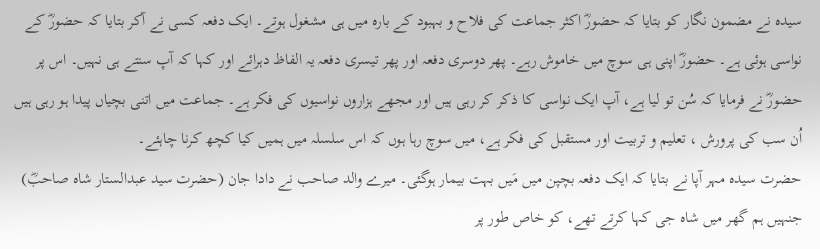سیدہ نے مضمون نگار کو بتایا کہ حضورؓ اکثر جماعت کی فلاح و بہبود کے بارہ میں ہی مشغول ہوتے۔ ایک دفعہ کسی نے آکر بتایا کہ حضورؓ کے نواسی ہوئی ہے۔ حضورؓ اپنی ہی سوچ میں خاموش رہے۔ پھر دوسری دفعہ اور پھر تیسری دفعہ یہ الفاظ دہرائے اور کہا کہ آپ سنتے ہی نہیں۔ اس پر حضورؓ نے فرمایا کہ سُن تو لیا ہے، آپ ایک نواسی کا ذکر کر رہی ہیں اور مجھے ہزاروں نواسیوں کی فکر ہے۔ جماعت میں اتنی بچیاں پیدا ہو رہی ہیں اُن سب کی پرورش ، تعلیم و تربیت اور مستقبل کی فکر ہے، میں سوچ رہا ہوں کہ اس سلسلہ میں ہمیں کیا کچھ کرنا چاہئے۔
حضرت سیدہ مہر آپا نے بتایا کہ ایک دفعہ بچپن میں مَیں بہت بیمار ہوگئی۔ میرے والد صاحب نے دادا جان (حضرت سید عبدالستار شاہ صاحبؓ) جنہیں ہم گھر میں شاہ جی کہا کرتے تھے، کو خاص طور پر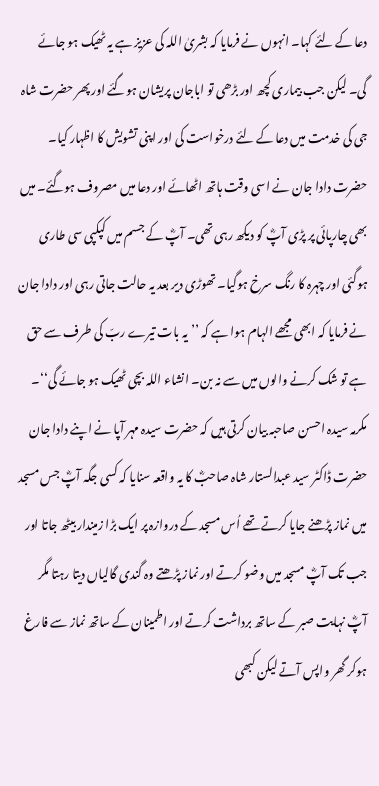دعا کے لئے کہا۔ انہوں نے فرمایا کہ بشریٰ اللہ کی عزیز ہے یہ ٹھیک ہو جائے گی۔ لیکن جب بیماری کچھ اور بڑھی تو اباجان پریشان ہوگئے اور پھر حضرت شاہ جی کی خدمت میں دعا کے لئے درخواست کی اور اپنی تشویش کا اظہار کیا۔ حضرت دادا جان نے اسی وقت ہاتھ اٹھائے اور دعا میں مصروف ہوگئے۔ میں بھی چارپائی پر پڑی آپؓ کو دیکھ رہی تھی۔ آپؓ کے جسم میں کپکپی سی طاری ہوگئی اور چہرہ کا رنگ سرخ ہوگیا۔ تھوڑی دیر بعد یہ حالت جاتی رہی اور دادا جان نے فرمایا کہ ابھی مجھے الہام ہوا ہے کہ ’’یہ بات تیرے ربّ کی طرف سے حق ہے تو شک کرنے والوں میں سے نہ بن۔ انشاء اللہ بچی ٹھیک ہو جائے گی‘‘۔
مکرمہ سیدہ احسن صاحبہ بیان کرتی ہیں کہ حضرت سیدہ مہر آپا نے اپنے دادا جان حضرت ڈاکٹر سید عبدالستار شاہ صاحبؓ کا یہ واقعہ سنایا کہ کسی جگہ آپؓ جس مسجد میں نماز پڑھنے جایا کرتے تھے اُس مسجد کے دروازہ پر ایک بڑا زمیندار بیٹھ جاتا اور جب تک آپؓ مسجد میں وضو کرتے اور نماز پڑھتے وہ گندی گالیاں دیتا رہتا مگر آپؓ نہایت صبر کے ساتھ برداشت کرتے اور اطمینان کے ساتھ نماز سے فارغ ہوکر گھر واپس آتے لیکن کبھی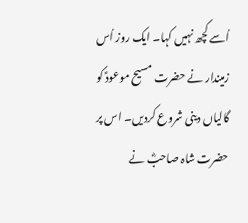اُسے کچھ نہیں کہا۔ ایک روز اُس زمیندار نے حضرت مسیح موعودؑ کو گالیاں دینی شروع کردیں۔ اس پر حضرت شاہ صاحبؓ نے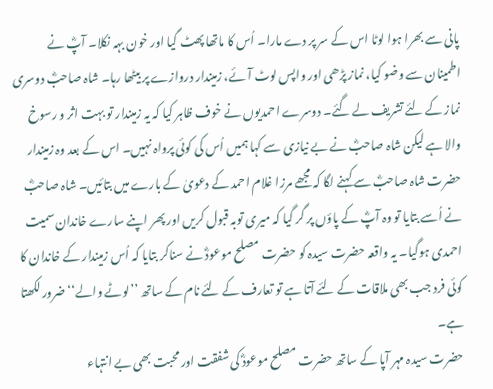پانی سے بھرا ہوا لوٹا اس کے سر پر دے مارا۔ اُس کا ماتھا پھٹ گیا اور خون بہہ نکلا۔ آپؓ نے اطمینان سے وضو کیا، نماز پڑھی اور واپس لوٹ آئے، زمیندار دروازے پر بیٹھا رہا۔ شاہ صاحبؓ دوسری نماز کے لئے تشریف لے گئے۔ دوسرے احمدیوں نے خوف ظاہر کیا کہ یہ زمیندار تو بہت اثر و رسوخ والا ہے لیکن شاہ صاحبؓ نے بے نیازی سے کہا ہمیں اُس کی کوئی پرواہ نہیں۔ اس کے بعد وہ زمیندار حضرت شاہ صاحبؓ سے کہنے لگا کہ مجھے مرزا غلام احمد کے دعویٰ کے بارے میں بتائیں۔ شاہ صاحبؓ نے اُسے بتایا تو وہ آپؓ کے پاؤں پر گر گیا کہ میری توبہ قبول کریں اور پھر اپنے سارے خاندان سمیت احمدی ہوگیا۔ یہ واقعہ حضرت سیدہ کو حضرت مصلح موعودؓ نے سناکر بتایا کہ اُس زمیندار کے خاندان کا کوئی فرد جب بھی ملاقات کے لئے آتا ہے تو تعارف کے لئے نام کے ساتھ ’’لوٹے والے‘‘ ضرور لکھتا ہے۔
حضرت سیدہ مہر آپا کے ساتھ حضرت مصلح موعودؓ کی شفقت اور محبت بھی بے انتہاء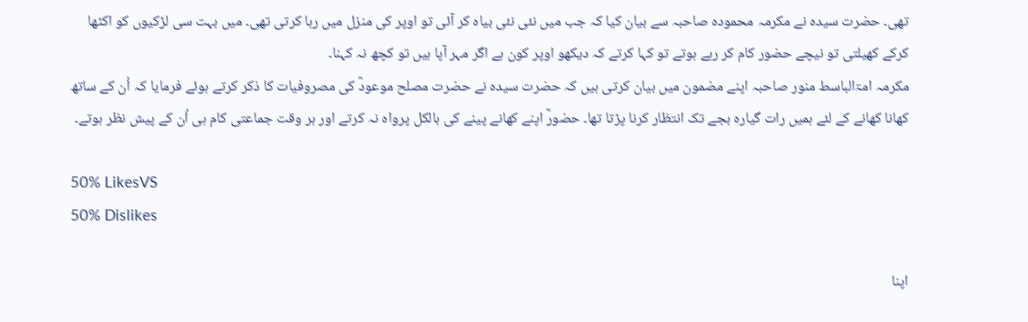تھی۔ حضرت سیدہ نے مکرمہ محمودہ صاحبہ سے بیان کیا کہ جب میں نئی نئی بیاہ کر آئی تو اوپر کی منزل میں رہا کرتی تھی۔ میں بہت سی لڑکیوں کو اکٹھا کرکے کھیلتی تو نیچے حضور کام کر رہے ہوتے تو کہا کرتے کہ دیکھو اوپر کون ہے اگر مہر آپا ہیں تو کچھ نہ کہنا۔
مکرمہ امۃالباسط منور صاحبہ اپنے مضمون میں بیان کرتی ہیں کہ حضرت سیدہ نے حضرت مصلح موعودؓ کی مصروفیات کا ذکر کرتے ہوئے فرمایا کہ اُن کے ساتھ کھانا کھانے کے لئے ہمیں رات گیارہ بجے تک انتظار کرنا پڑتا تھا۔ حضورؓ اپنے کھانے پینے کی بالکل پرواہ نہ کرتے اور ہر وقت جماعتی کام ہی اُن کے پیش نظر ہوتے۔

50% LikesVS
50% Dislikes

اپنا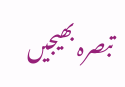تبصرہ بھیجیں